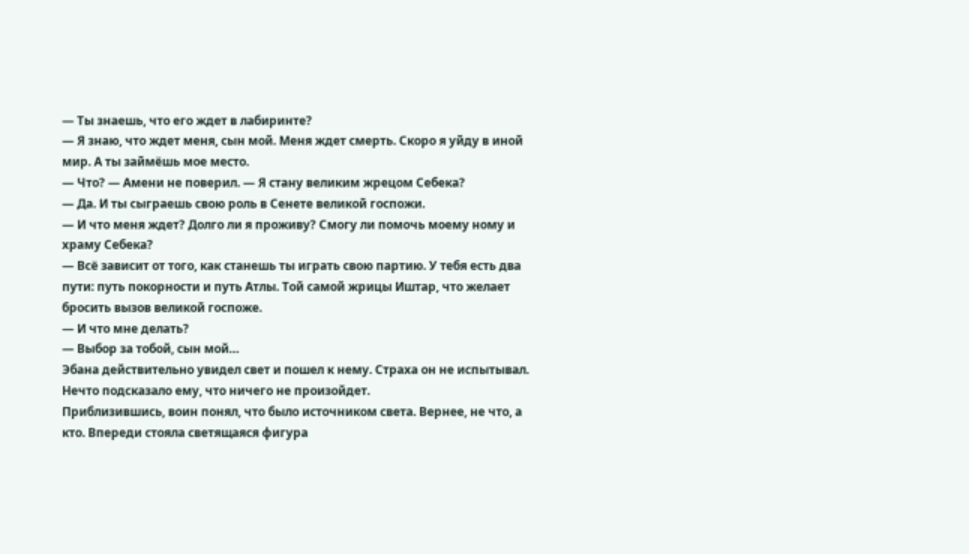— Ты знаешь, что его ждет в лабиринте?
— Я знаю, что ждет меня, сын мой. Меня ждет смерть. Скоро я уйду в иной мир. А ты займёшь мое место.
— Что? — Амени не поверил. — Я стану великим жрецом Себека?
— Да. И ты сыграешь свою роль в Сенете великой госпожи.
— И что меня ждет? Долго ли я проживу? Смогу ли помочь моему ному и храму Себека?
— Всё зависит от того, как станешь ты играть свою партию. У тебя есть два пути: путь покорности и путь Атлы. Той самой жрицы Иштар, что желает бросить вызов великой госпоже.
— И что мне делать?
— Выбор за тобой, сын мой…
Эбана действительно увидел свет и пошел к нему. Страха он не испытывал. Нечто подсказало ему, что ничего не произойдет.
Приблизившись, воин понял, что было источником света. Вернее, не что, а кто. Впереди стояла светящаяся фигура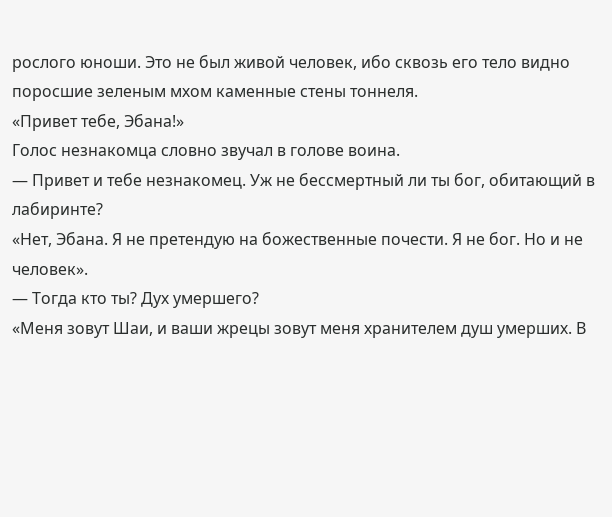рослого юноши. Это не был живой человек, ибо сквозь его тело видно поросшие зеленым мхом каменные стены тоннеля.
«Привет тебе, Эбана!»
Голос незнакомца словно звучал в голове воина.
— Привет и тебе незнакомец. Уж не бессмертный ли ты бог, обитающий в лабиринте?
«Нет, Эбана. Я не претендую на божественные почести. Я не бог. Но и не человек».
— Тогда кто ты? Дух умершего?
«Меня зовут Шаи, и ваши жрецы зовут меня хранителем душ умерших. В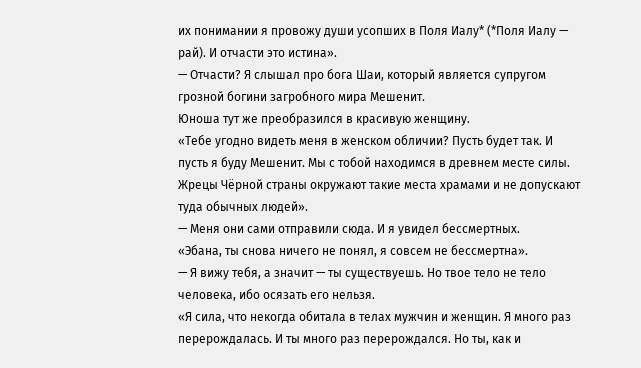их понимании я провожу души усопших в Поля Иалу* (*Поля Иалу — рай). И отчасти это истина».
— Отчасти? Я слышал про бога Шаи, который является супругом грозной богини загробного мира Мешенит.
Юноша тут же преобразился в красивую женщину.
«Тебе угодно видеть меня в женском обличии? Пусть будет так. И пусть я буду Мешенит. Мы с тобой находимся в древнем месте силы. Жрецы Чёрной страны окружают такие места храмами и не допускают туда обычных людей».
— Меня они сами отправили сюда. И я увидел бессмертных.
«Эбана, ты снова ничего не понял, я совсем не бессмертна».
— Я вижу тебя, а значит — ты существуешь. Но твое тело не тело человека, ибо осязать его нельзя.
«Я сила, что некогда обитала в телах мужчин и женщин. Я много раз перерождалась. И ты много раз перерождался. Но ты, как и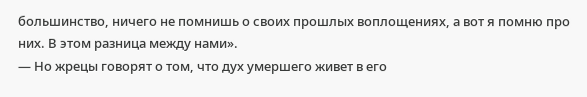большинство, ничего не помнишь о своих прошлых воплощениях, а вот я помню про них. В этом разница между нами».
— Но жрецы говорят о том, что дух умершего живет в его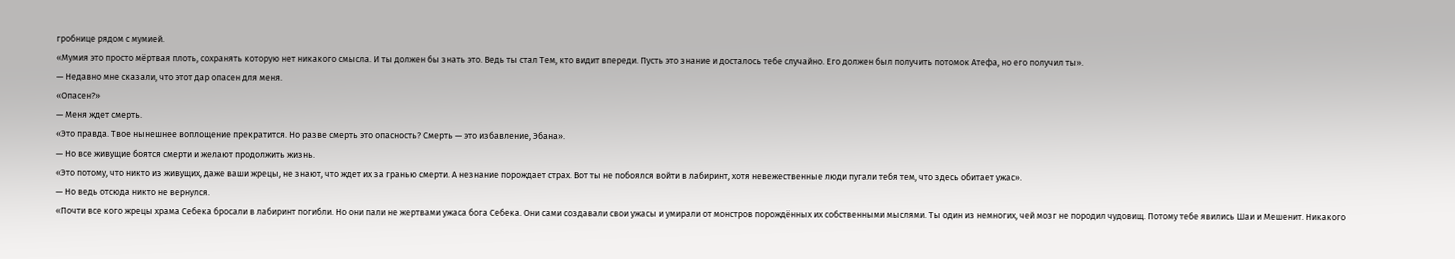гробнице рядом с мумией.
«Мумия это просто мёртвая плоть, сохранять которую нет никакого смысла. И ты должен бы знать это. Ведь ты стал Тем, кто видит впереди. Пусть это знание и досталось тебе случайно. Его должен был получить потомок Атефа, но его получил ты».
— Недавно мне сказали, что этот дар опасен для меня.
«Опасен?»
— Меня ждет смерть.
«Это правда. Твое нынешнее воплощение прекратится. Но разве смерть это опасность? Смерть — это избавление, Эбана».
— Но все живущие боятся смерти и желают продолжить жизнь.
«Это потому, что никто из живущих, даже ваши жрецы, не знают, что ждет их за гранью смерти. А незнание порождает страх. Вот ты не побоялся войти в лабиринт, хотя невежественные люди пугали тебя тем, что здесь обитает ужас».
— Но ведь отсюда никто не вернулся.
«Почти все кого жрецы храма Себека бросали в лабиринт погибли. Но они пали не жертвами ужаса бога Себека. Они сами создавали свои ужасы и умирали от монстров порождённых их собственными мыслями. Ты один из немногих, чей мозг не породил чудовищ. Потому тебе явились Шаи и Мешенит. Никакого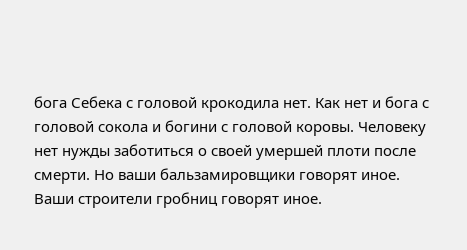бога Себека с головой крокодила нет. Как нет и бога с головой сокола и богини с головой коровы. Человеку нет нужды заботиться о своей умершей плоти после смерти. Но ваши бальзамировщики говорят иное. Ваши строители гробниц говорят иное.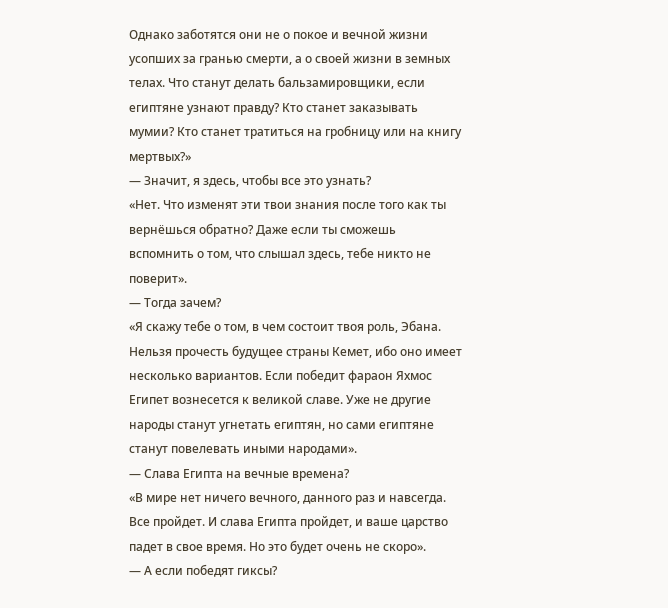Однако заботятся они не о покое и вечной жизни усопших за гранью смерти, а о своей жизни в земных телах. Что станут делать бальзамировщики, если египтяне узнают правду? Кто станет заказывать мумии? Кто станет тратиться на гробницу или на книгу мертвых?»
— Значит, я здесь, чтобы все это узнать?
«Нет. Что изменят эти твои знания после того как ты вернёшься обратно? Даже если ты сможешь вспомнить о том, что слышал здесь, тебе никто не поверит».
— Тогда зачем?
«Я скажу тебе о том, в чем состоит твоя роль, Эбана. Нельзя прочесть будущее страны Кемет, ибо оно имеет несколько вариантов. Если победит фараон Яхмос Египет вознесется к великой славе. Уже не другие народы станут угнетать египтян, но сами египтяне станут повелевать иными народами».
— Слава Египта на вечные времена?
«В мире нет ничего вечного, данного раз и навсегда. Все пройдет. И слава Египта пройдет, и ваше царство падет в свое время. Но это будет очень не скоро».
— А если победят гиксы?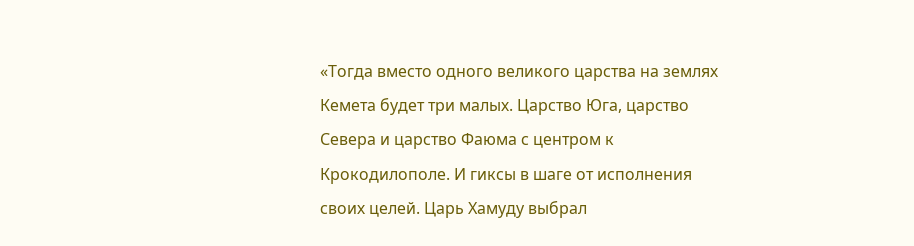«Тогда вместо одного великого царства на землях Кемета будет три малых. Царство Юга, царство Севера и царство Фаюма с центром к Крокодилополе. И гиксы в шаге от исполнения своих целей. Царь Хамуду выбрал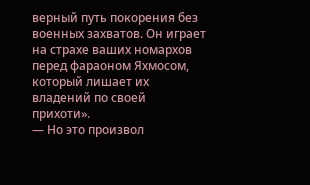верный путь покорения без военных захватов. Он играет на страхе ваших номархов перед фараоном Яхмосом, который лишает их владений по своей прихоти».
— Но это произвол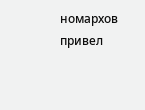номархов привел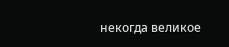некогда великое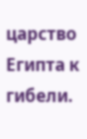царство Египта к гибели.